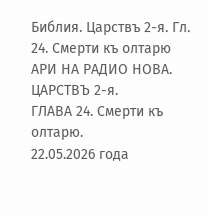Библия. Царствъ 2-я. Гл. 24. Смерти къ олтарю
АРИ НА РАДИО НОВА.
ЦАРСТВЪ 2-я.
ГЛАВА 24. Смерти къ олтарю.
22.05.2026 года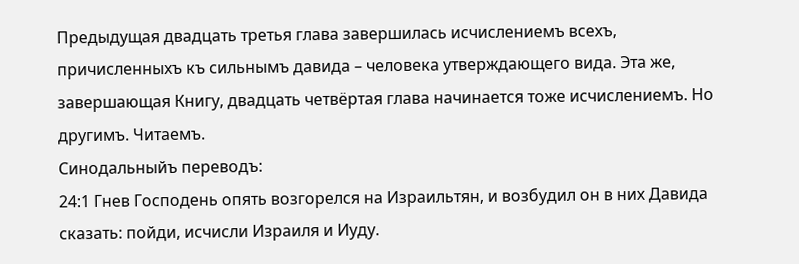Предыдущая двадцать третья глава завершилась исчислениемъ всехъ, причисленныхъ къ сильнымъ давида – человека утверждающего вида. Эта же, завершающая Книгу, двадцать четвёртая глава начинается тоже исчислениемъ. Но другимъ. Читаемъ.
Синодальныйъ переводъ:
24:1 Гнев Господень опять возгорелся на Израильтян, и возбудил он в них Давида сказать: пойди, исчисли Израиля и Иуду.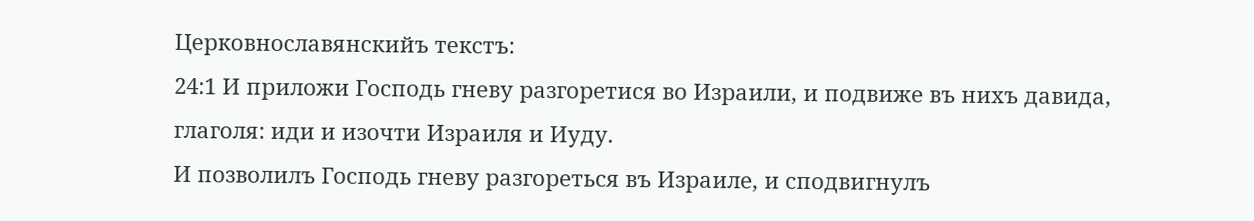Церковнославянскийъ текстъ:
24:1 И приложи Господь гневу разгоретися во Израили, и подвиже въ нихъ давида, глаголя: иди и изочти Израиля и Иуду.
И позволилъ Господь гневу разгореться въ Израиле, и сподвигнулъ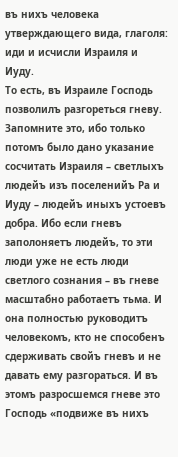въ нихъ человека утверждающего вида, глаголя: иди и исчисли Израиля и Иуду.
То есть, въ Израиле Господь позволилъ разгореться гневу. Запомните это, ибо только потомъ было дано указание сосчитать Израиля – светлыхъ людейъ изъ поселенийъ Ра и Иуду – людейъ иныхъ устоевъ добра. Ибо если гневъ заполоняетъ людейъ, то эти люди уже не есть люди светлого сознания – въ гневе масштабно работаетъ тьма. И она полностью руководитъ человекомъ, кто не способенъ сдерживать свойъ гневъ и не давать ему разгораться. И въ этомъ разросшемся гневе это Господь «подвиже въ нихъ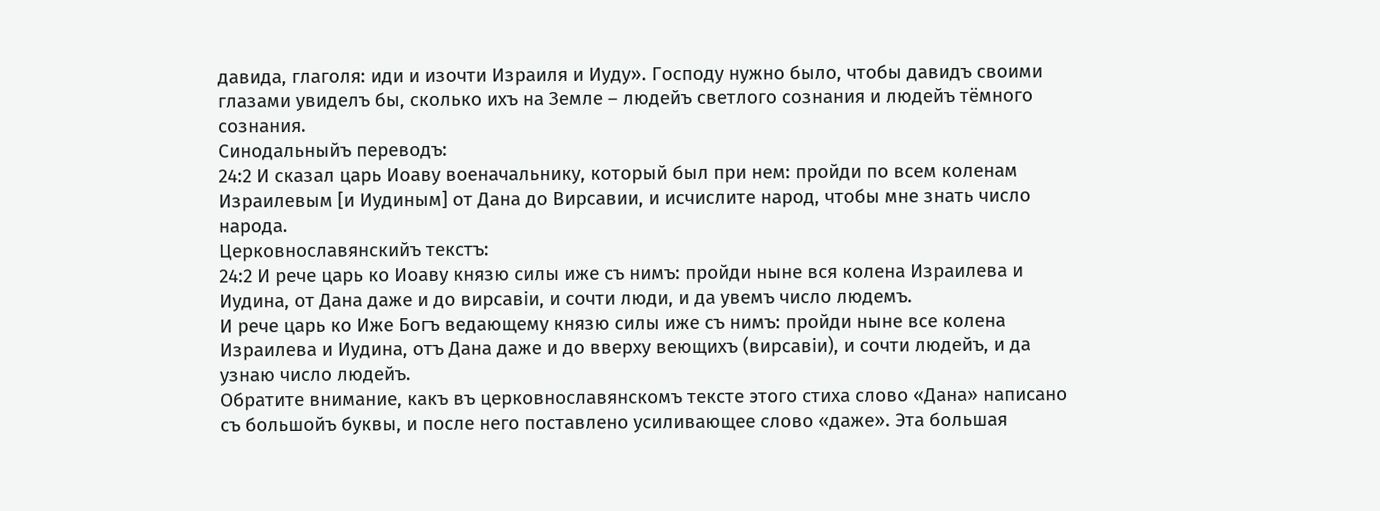давида, глаголя: иди и изочти Израиля и Иуду». Господу нужно было, чтобы давидъ своими глазами увиделъ бы, сколько ихъ на Земле – людейъ светлого сознания и людейъ тёмного сознания.
Синодальныйъ переводъ:
24:2 И сказал царь Иоаву военачальнику, который был при нем: пройди по всем коленам Израилевым [и Иудиным] от Дана до Вирсавии, и исчислите народ, чтобы мне знать число народа.
Церковнославянскийъ текстъ:
24:2 И рече царь ко Иоаву князю силы иже съ нимъ: пройди ныне вся колена Израилева и Иудина, от Дана даже и до вирсавіи, и сочти люди, и да увемъ число людемъ.
И рече царь ко Иже Богъ ведающему князю силы иже съ нимъ: пройди ныне все колена Израилева и Иудина, отъ Дана даже и до вверху веющихъ (вирсавіи), и сочти людейъ, и да узнаю число людейъ.
Обратите внимание, какъ въ церковнославянскомъ тексте этого стиха слово «Дана» написано съ большойъ буквы, и после него поставлено усиливающее слово «даже». Эта большая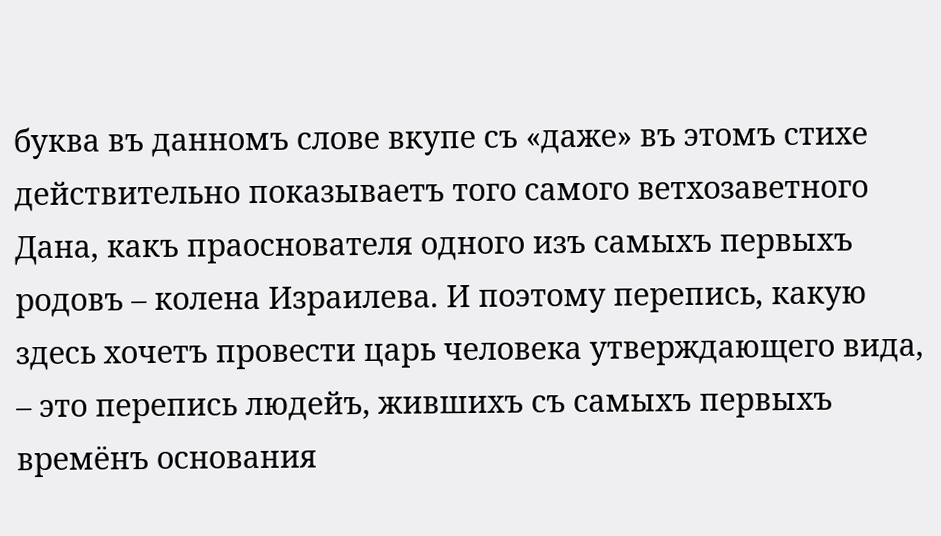буква въ данномъ слове вкупе съ «даже» въ этомъ стихе действительно показываетъ того самого ветхозаветного Дана, какъ праоснователя одного изъ самыхъ первыхъ родовъ – колена Израилева. И поэтому перепись, какую здесь хочетъ провести царь человека утверждающего вида, – это перепись людейъ, жившихъ съ самыхъ первыхъ времёнъ основания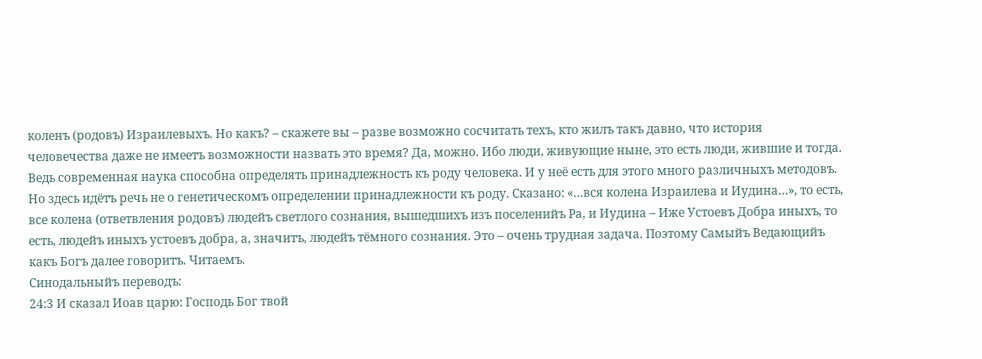коленъ (родовъ) Израилевыхъ. Но какъ? – скажете вы – разве возможно сосчитать техъ, кто жилъ такъ давно, что история человечества даже не имеетъ возможности назвать это время? Да, можно. Ибо люди, живующие ныне, это есть люди, жившие и тогда. Ведь современная наука способна определять принадлежность къ роду человека. И у неё есть для этого много различныхъ методовъ. Но здесь идётъ речь не о генетическомъ определении принадлежности къ роду. Сказано: «…вся колена Израилева и Иудина…», то есть, все колена (ответвления родовъ) людейъ светлого сознания, вышедшихъ изъ поселенийъ Ра, и Иудина – Иже Устоевъ Добра иныхъ, то есть, людейъ иныхъ устоевъ добра, а, значитъ, людейъ тёмного сознания. Это – очень трудная задача. Поэтому Самыйъ Ведающийъ какъ Богъ далее говоритъ. Читаемъ.
Синодальныйъ переводъ:
24:3 И сказал Иоав царю: Господь Бог твой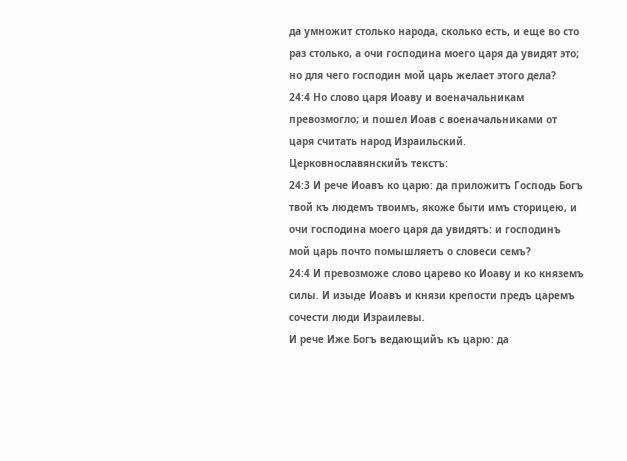да умножит столько народа, сколько есть, и еще во сто раз столько, а очи господина моего царя да увидят это; но для чего господин мой царь желает этого дела?
24:4 Но слово царя Иоаву и военачальникам превозмогло; и пошел Иоав с военачальниками от царя считать народ Израильский.
Церковнославянскийъ текстъ:
24:3 И рече Иоавъ ко царю: да приложитъ Господь Богъ твой къ людемъ твоимъ, якоже быти имъ сторицею, и очи господина моего царя да увидятъ: и господинъ мой царь почто помышляетъ о словеси семъ?
24:4 И превозможе слово царево ко Иоаву и ко княземъ силы. И изыде Иоавъ и князи крепости предъ царемъ сочести люди Израилевы.
И рече Иже Богъ ведающийъ къ царю: да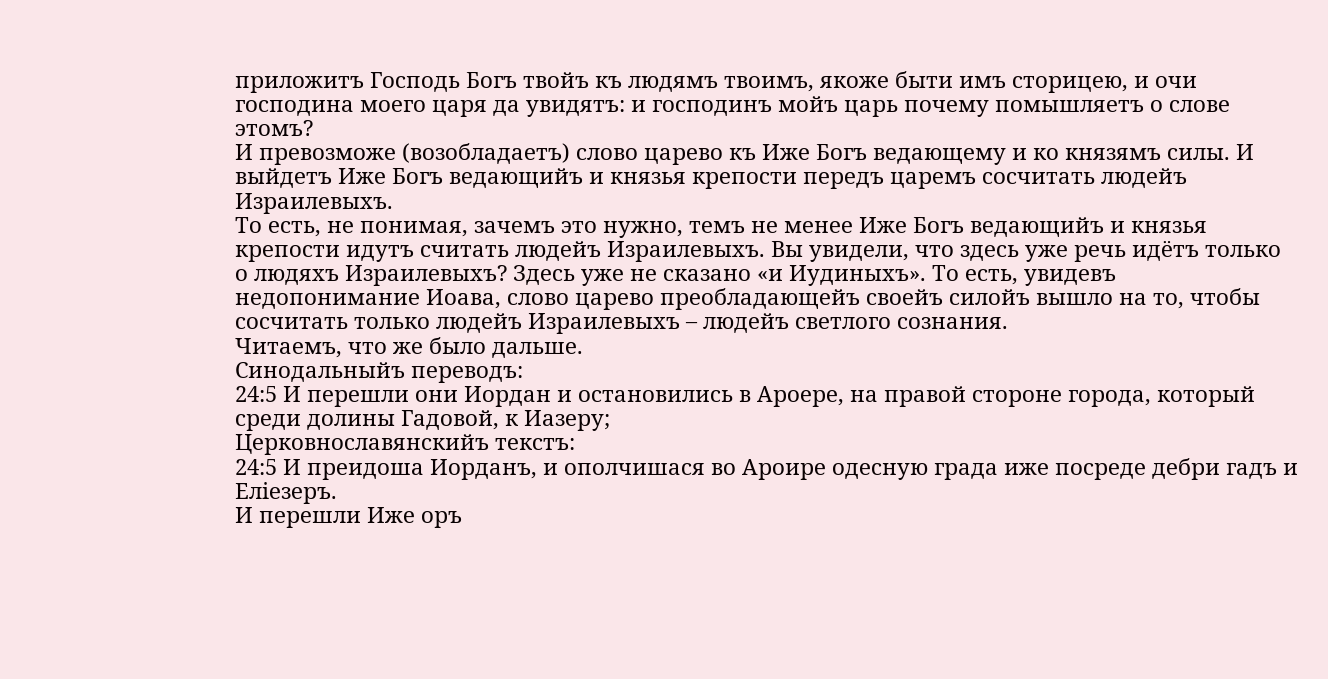приложитъ Господь Богъ твойъ къ людямъ твоимъ, якоже быти имъ сторицею, и очи господина моего царя да увидятъ: и господинъ мойъ царь почему помышляетъ о слове этомъ?
И превозможе (возобладаетъ) слово царево къ Иже Богъ ведающему и ко князямъ силы. И выйдетъ Иже Богъ ведающийъ и князья крепости передъ царемъ сосчитать людейъ Израилевыхъ.
То есть, не понимая, зачемъ это нужно, темъ не менее Иже Богъ ведающийъ и князья крепости идутъ считать людейъ Израилевыхъ. Вы увидели, что здесь уже речь идётъ только о людяхъ Израилевыхъ? Здесь уже не сказано «и Иудиныхъ». То есть, увидевъ недопонимание Иоава, слово царево преобладающейъ своейъ силойъ вышло на то, чтобы сосчитать только людейъ Израилевыхъ – людейъ светлого сознания.
Читаемъ, что же было дальше.
Синодальныйъ переводъ:
24:5 И перешли они Иордан и остановились в Ароере, на правой стороне города, который среди долины Гадовой, к Иазеру;
Церковнославянскийъ текстъ:
24:5 И преидоша Иорданъ, и ополчишася во Ароире одесную града иже посреде дебри гадъ и Елiезеръ.
И перешли Иже оръ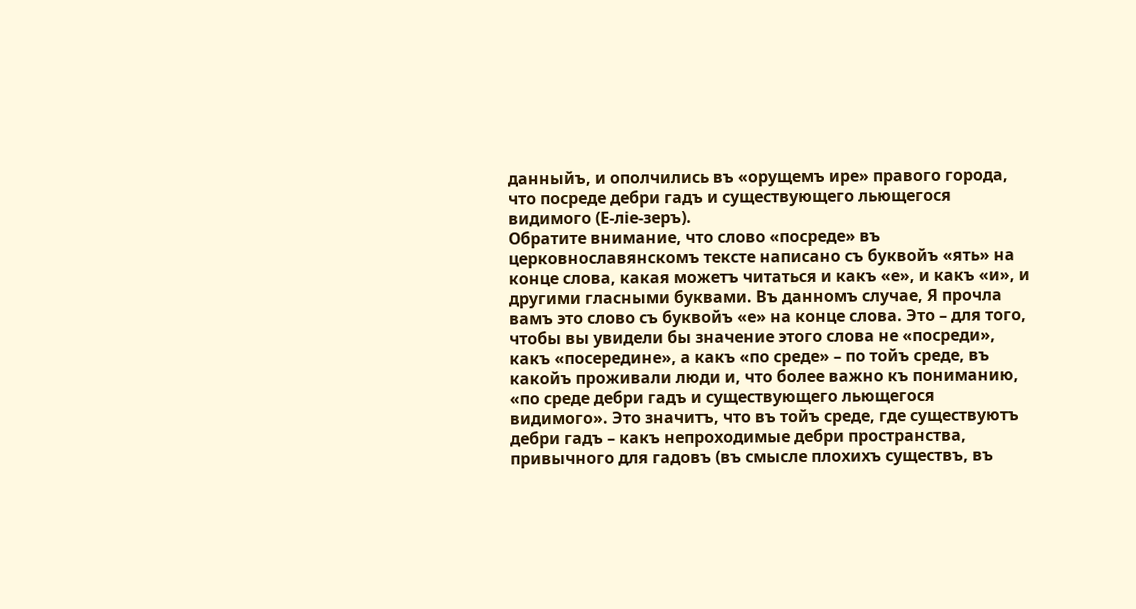данныйъ, и ополчились въ «орущемъ ире» правого города, что посреде дебри гадъ и существующего льющегося видимого (Е-лiе-зеръ).
Обратите внимание, что слово «посреде» въ церковнославянскомъ тексте написано съ буквойъ «ять» на конце слова, какая можетъ читаться и какъ «е», и какъ «и», и другими гласными буквами. Въ данномъ случае, Я прочла вамъ это слово съ буквойъ «е» на конце слова. Это – для того, чтобы вы увидели бы значение этого слова не «посреди», какъ «посередине», а какъ «по среде» – по тойъ среде, въ какойъ проживали люди и, что более важно къ пониманию, «по среде дебри гадъ и существующего льющегося видимого». Это значитъ, что въ тойъ среде, где существуютъ дебри гадъ – какъ непроходимые дебри пространства, привычного для гадовъ (въ смысле плохихъ существъ, въ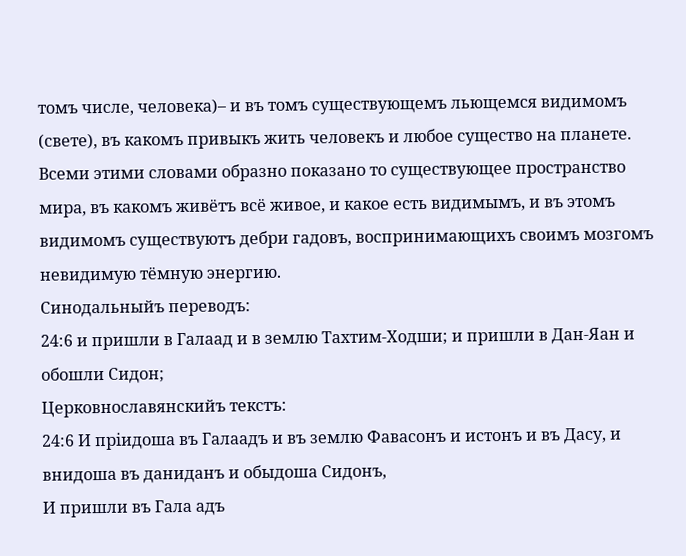томъ числе, человека)– и въ томъ существующемъ льющемся видимомъ (свете), въ какомъ привыкъ жить человекъ и любое существо на планете. Всеми этими словами образно показано то существующее пространство мира, въ какомъ живётъ всё живое, и какое есть видимымъ, и въ этомъ видимомъ существуютъ дебри гадовъ, воспринимающихъ своимъ мозгомъ невидимую тёмную энергию.
Синодальныйъ переводъ:
24:6 и пришли в Галаад и в землю Тахтим-Ходши; и пришли в Дан-Яан и обошли Сидон;
Церковнославянскийъ текстъ:
24:6 И прiидоша въ Галаадъ и въ землю Фавасонъ и истонъ и въ Дасу, и внидоша въ даниданъ и обыдоша Сидонъ,
И пришли въ Гала адъ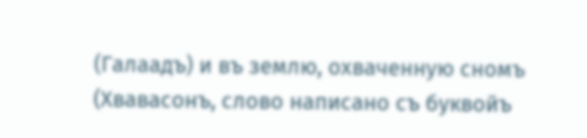(Галаадъ) и въ землю, охваченную сномъ (Хвавасонъ, слово написано съ буквойъ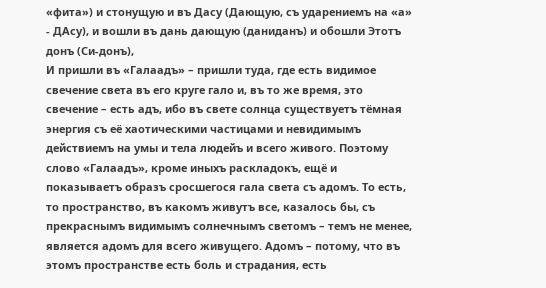«фита») и стонущую и въ Дасу (Дающую, съ ударениемъ на «а» - ДАсу), и вошли въ дань дающую (даниданъ) и обошли Этотъ донъ (Си-донъ),
И пришли въ «Галаадъ» – пришли туда, где есть видимое свечение света въ его круге гало и, въ то же время, это свечение – есть адъ, ибо въ свете солнца существуетъ тёмная энергия съ её хаотическими частицами и невидимымъ действиемъ на умы и тела людейъ и всего живого. Поэтому слово «Галаадъ», кроме иныхъ раскладокъ, ещё и показываетъ образъ сросшегося гала света съ адомъ. То есть, то пространство, въ какомъ живутъ все, казалось бы, съ прекраснымъ видимымъ солнечнымъ светомъ – темъ не менее, является адомъ для всего живущего. Адомъ – потому, что въ этомъ пространстве есть боль и страдания, есть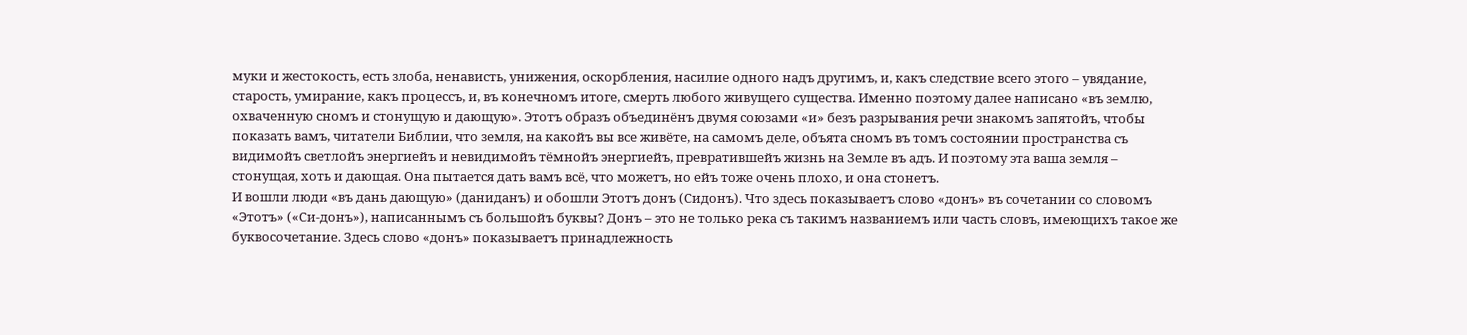муки и жестокость, есть злоба, ненависть, унижения, оскорбления, насилие одного надъ другимъ, и, какъ следствие всего этого – увядание, старость, умирание, какъ процессъ, и, въ конечномъ итоге, смерть любого живущего существа. Именно поэтому далее написано «въ землю, охваченную сномъ и стонущую и дающую». Этотъ образъ объединёнъ двумя союзами «и» безъ разрывания речи знакомъ запятойъ, чтобы показать вамъ, читатели Библии, что земля, на какойъ вы все живёте, на самомъ деле, объята сномъ въ томъ состоянии пространства съ видимойъ светлойъ энергиейъ и невидимойъ тёмнойъ энергиейъ, превратившейъ жизнь на Земле въ адъ. И поэтому эта ваша земля – стонущая, хоть и дающая. Она пытается дать вамъ всё, что можетъ, но ейъ тоже очень плохо, и она стонетъ.
И вошли люди «въ дань дающую» (даниданъ) и обошли Этотъ донъ (Сидонъ). Что здесь показываетъ слово «донъ» въ сочетании со словомъ «Этотъ» («Си-донъ»), написаннымъ съ большойъ буквы? Донъ – это не только река съ такимъ названиемъ или часть словъ, имеющихъ такое же буквосочетание. Здесь слово «донъ» показываетъ принадлежность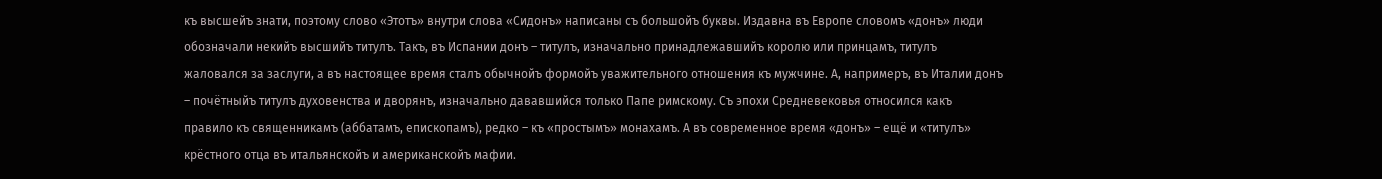къ высшейъ знати, поэтому слово «Этотъ» внутри слова «Сидонъ» написаны съ большойъ буквы. Издавна въ Европе словомъ «донъ» люди обозначали некийъ высшийъ титулъ. Такъ, въ Испании донъ – титулъ, изначально принадлежавшийъ королю или принцамъ, титулъ жаловался за заслуги, а въ настоящее время сталъ обычнойъ формойъ уважительного отношения къ мужчине. А, напримеръ, въ Италии донъ – почётныйъ титулъ духовенства и дворянъ, изначально дававшийся только Папе римскому. Съ эпохи Средневековья относился какъ правило къ священникамъ (аббатамъ, епископамъ), редко – къ «простымъ» монахамъ. А въ современное время «донъ» – ещё и «титулъ» крёстного отца въ итальянскойъ и американскойъ мафии.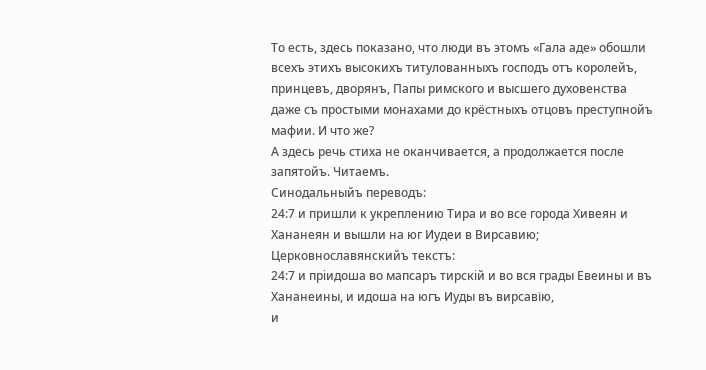То есть, здесь показано, что люди въ этомъ «Гала аде» обошли всехъ этихъ высокихъ титулованныхъ господъ отъ королейъ, принцевъ, дворянъ, Папы римского и высшего духовенства даже съ простыми монахами до крёстныхъ отцовъ преступнойъ мафии. И что же?
А здесь речь стиха не оканчивается, а продолжается после запятойъ. Читаемъ.
Синодальныйъ переводъ:
24:7 и пришли к укреплению Тира и во все города Хивеян и Хананеян и вышли на юг Иудеи в Вирсавию;
Церковнославянскийъ текстъ:
24:7 и прiидоша во мапсаръ тирскiй и во вся грады Евеины и въ Хананеины, и идоша на югъ Иуды въ вирсавію,
и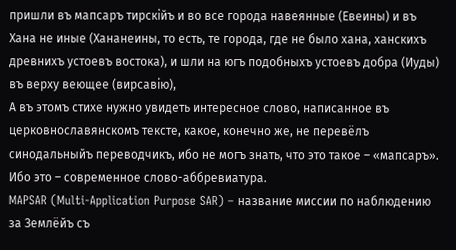пришли въ мапсаръ тирскiйъ и во все города навеянные (Евеины) и въ Хана не иные (Хананеины, то есть, те города, где не было хана, ханскихъ древнихъ устоевъ востока), и шли на югъ подобныхъ устоевъ добра (Иуды) въ верху веющее (вирсавію),
А въ этомъ стихе нужно увидеть интересное слово, написанное въ церковнославянскомъ тексте, какое, конечно же, не перевёлъ синодальныйъ переводчикъ, ибо не могъ знать, что это такое – «мапсаръ». Ибо это – современное слово-аббревиатура.
MAPSAR (Multi-Application Purpose SAR) – название миссии по наблюдению за Землёйъ съ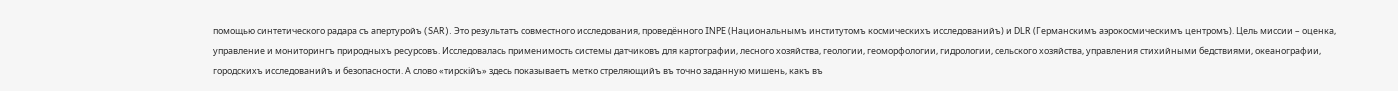помощью синтетического радара съ апертуройъ (SAR). Это результатъ совместного исследования, проведённого INPE (Национальнымъ институтомъ космическихъ исследованийъ) и DLR (Германскимъ аэрокосмическимъ центромъ). Цель миссии – оценка, управление и мониторингъ природныхъ ресурсовъ. Исследовалась применимость системы датчиковъ для картографии, лесного хозяйства, геологии, геоморфологии, гидрологии, сельского хозяйства, управления стихийными бедствиями, океанографии, городскихъ исследованийъ и безопасности. А слово «тирскiйъ» здесь показываетъ метко стреляющийъ въ точно заданную мишень, какъ въ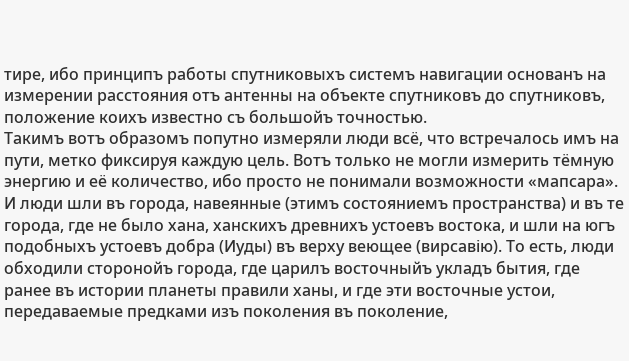тире, ибо принципъ работы спутниковыхъ системъ навигации основанъ на измерении расстояния отъ антенны на объекте спутниковъ до спутниковъ, положение коихъ известно съ большойъ точностью.
Такимъ вотъ образомъ попутно измеряли люди всё, что встречалось имъ на пути, метко фиксируя каждую цель. Вотъ только не могли измерить тёмную энергию и её количество, ибо просто не понимали возможности «мапсара».
И люди шли въ города, навеянные (этимъ состояниемъ пространства) и въ те города, где не было хана, ханскихъ древнихъ устоевъ востока, и шли на югъ подобныхъ устоевъ добра (Иуды) въ верху веющее (вирсавію). То есть, люди обходили сторонойъ города, где царилъ восточныйъ укладъ бытия, где ранее въ истории планеты правили ханы, и где эти восточные устои, передаваемые предками изъ поколения въ поколение,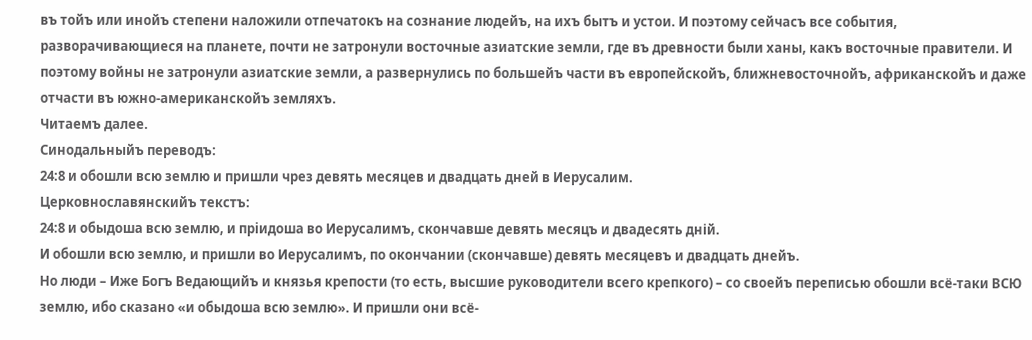въ тойъ или инойъ степени наложили отпечатокъ на сознание людейъ, на ихъ бытъ и устои. И поэтому сейчасъ все события, разворачивающиеся на планете, почти не затронули восточные азиатские земли, где въ древности были ханы, какъ восточные правители. И поэтому войны не затронули азиатские земли, а развернулись по большейъ части въ европейскойъ, ближневосточнойъ, африканскойъ и даже отчасти въ южно-американскойъ земляхъ.
Читаемъ далее.
Синодальныйъ переводъ:
24:8 и обошли всю землю и пришли чрез девять месяцев и двадцать дней в Иерусалим.
Церковнославянскийъ текстъ:
24:8 и обыдоша всю землю, и прiидоша во Иерусалимъ, скончавше девять месяцъ и двадесять дній.
И обошли всю землю, и пришли во Иерусалимъ, по окончании (скончавше) девять месяцевъ и двадцать днейъ.
Но люди – Иже Богъ Ведающийъ и князья крепости (то есть, высшие руководители всего крепкого) – со своейъ переписью обошли всё-таки ВСЮ землю, ибо сказано «и обыдоша всю землю». И пришли они всё-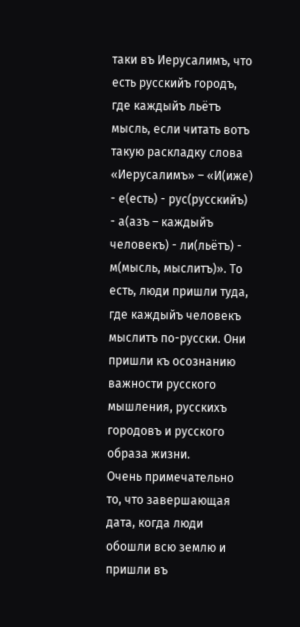таки въ Иерусалимъ, что есть русскийъ городъ, где каждыйъ льётъ мысль, если читать вотъ такую раскладку слова «Иерусалимъ» – «И(иже) - е(есть) - рус(русскийъ) - а(азъ – каждыйъ человекъ) - ли(льётъ) - м(мысль, мыслитъ)». То есть, люди пришли туда, где каждыйъ человекъ мыслитъ по-русски. Они пришли къ осознанию важности русского мышления, русскихъ городовъ и русского образа жизни.
Очень примечательно то, что завершающая дата, когда люди обошли всю землю и пришли въ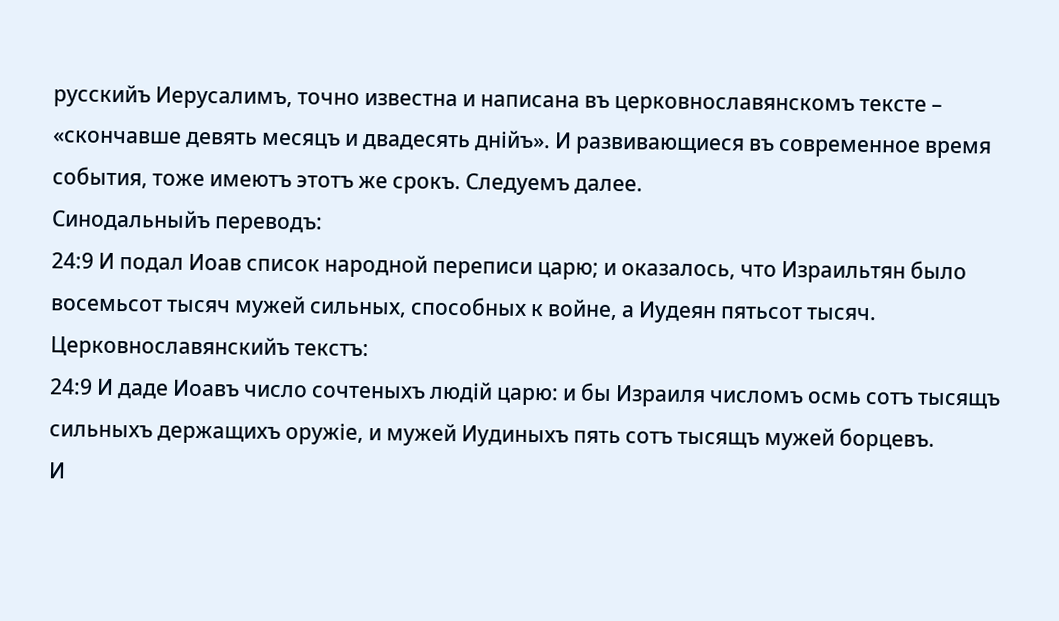русскийъ Иерусалимъ, точно известна и написана въ церковнославянскомъ тексте – «скончавше девять месяцъ и двадесять днiйъ». И развивающиеся въ современное время события, тоже имеютъ этотъ же срокъ. Следуемъ далее.
Синодальныйъ переводъ:
24:9 И подал Иоав список народной переписи царю; и оказалось, что Израильтян было восемьсот тысяч мужей сильных, способных к войне, а Иудеян пятьсот тысяч.
Церковнославянскийъ текстъ:
24:9 И даде Иоавъ число сочтеныхъ людій царю: и бы Израиля числомъ осмь сотъ тысящъ сильныхъ держащихъ оружiе, и мужей Иудиныхъ пять сотъ тысящъ мужей борцевъ.
И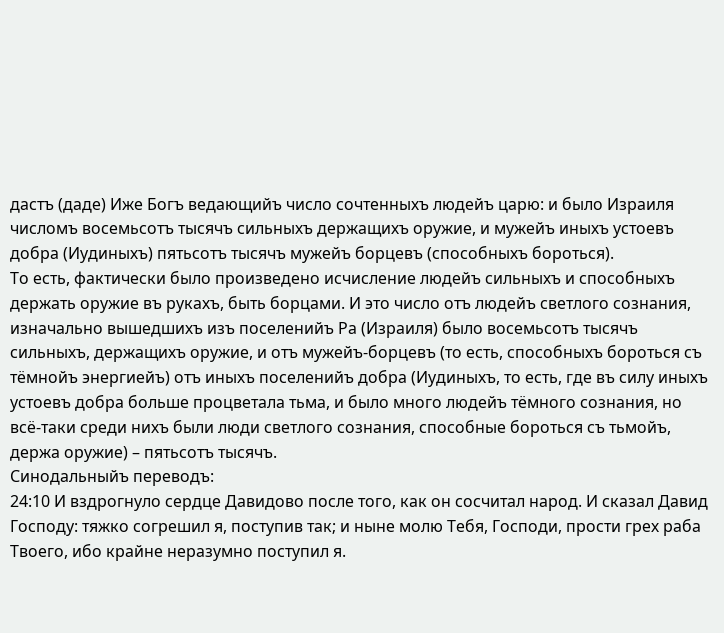дастъ (даде) Иже Богъ ведающийъ число сочтенныхъ людейъ царю: и было Израиля числомъ восемьсотъ тысячъ сильныхъ держащихъ оружие, и мужейъ иныхъ устоевъ добра (Иудиныхъ) пятьсотъ тысячъ мужейъ борцевъ (способныхъ бороться).
То есть, фактически было произведено исчисление людейъ сильныхъ и способныхъ держать оружие въ рукахъ, быть борцами. И это число отъ людейъ светлого сознания, изначально вышедшихъ изъ поселенийъ Ра (Израиля) было восемьсотъ тысячъ сильныхъ, держащихъ оружие, и отъ мужейъ-борцевъ (то есть, способныхъ бороться съ тёмнойъ энергиейъ) отъ иныхъ поселенийъ добра (Иудиныхъ, то есть, где въ силу иныхъ устоевъ добра больше процветала тьма, и было много людейъ тёмного сознания, но всё-таки среди нихъ были люди светлого сознания, способные бороться съ тьмойъ, держа оружие) – пятьсотъ тысячъ.
Синодальныйъ переводъ:
24:10 И вздрогнуло сердце Давидово после того, как он сосчитал народ. И сказал Давид Господу: тяжко согрешил я, поступив так; и ныне молю Тебя, Господи, прости грех раба Твоего, ибо крайне неразумно поступил я.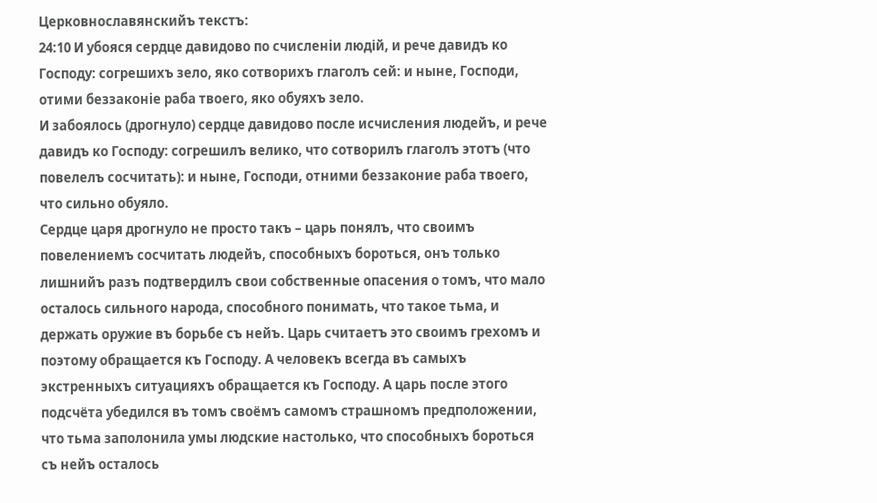Церковнославянскийъ текстъ:
24:10 И убояся сердце давидово по счисленiи людій, и рече давидъ ко Господу: согрешихъ зело, яко сотворихъ глаголъ сей: и ныне, Господи, отими беззаконiе раба твоего, яко обуяхъ зело.
И забоялось (дрогнуло) сердце давидово после исчисления людейъ, и рече давидъ ко Господу: согрешилъ велико, что сотворилъ глаголъ этотъ (что повелелъ сосчитать): и ныне, Господи, отними беззаконие раба твоего, что сильно обуяло.
Сердце царя дрогнуло не просто такъ – царь понялъ, что своимъ повелениемъ сосчитать людейъ, способныхъ бороться, онъ только лишнийъ разъ подтвердилъ свои собственные опасения о томъ, что мало осталось сильного народа, способного понимать, что такое тьма, и держать оружие въ борьбе съ нейъ. Царь считаетъ это своимъ грехомъ и поэтому обращается къ Господу. А человекъ всегда въ самыхъ экстренныхъ ситуацияхъ обращается къ Господу. А царь после этого подсчёта убедился въ томъ своёмъ самомъ страшномъ предположении, что тьма заполонила умы людские настолько, что способныхъ бороться съ нейъ осталось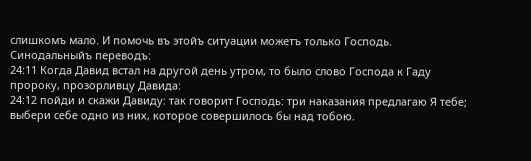слишкомъ мало. И помочь въ этойъ ситуации можетъ только Господь.
Синодальныйъ переводъ:
24:11 Когда Давид встал на другой день утром, то было слово Господа к Гаду пророку, прозорливцу Давида:
24:12 пойди и скажи Давиду: так говорит Господь: три наказания предлагаю Я тебе; выбери себе одно из них, которое совершилось бы над тобою.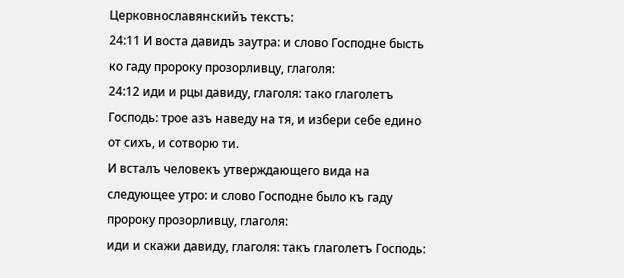Церковнославянскийъ текстъ:
24:11 И воста давидъ заутра: и слово Господне бысть ко гаду пророку прозорливцу, глаголя:
24:12 иди и рцы давиду, глаголя: тако глаголетъ Господь: трое азъ наведу на тя, и избери себе едино от сихъ, и сотворю ти.
И всталъ человекъ утверждающего вида на следующее утро: и слово Господне было къ гаду пророку прозорливцу, глаголя:
иди и скажи давиду, глаголя: такъ глаголетъ Господь: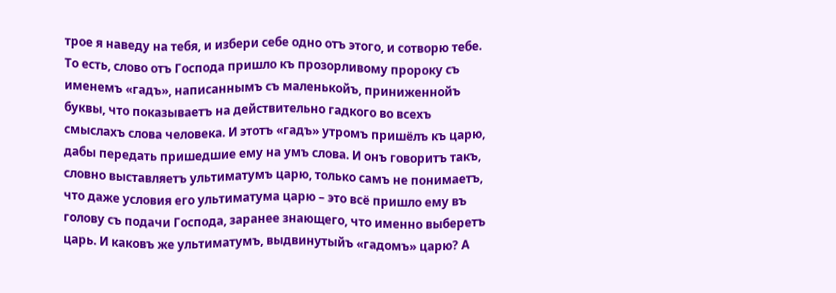трое я наведу на тебя, и избери себе одно отъ этого, и сотворю тебе.
То есть, слово отъ Господа пришло къ прозорливому пророку съ именемъ «гадъ», написаннымъ съ маленькойъ, приниженнойъ буквы, что показываетъ на действительно гадкого во всехъ смыслахъ слова человека. И этотъ «гадъ» утромъ пришёлъ къ царю, дабы передать пришедшие ему на умъ слова. И онъ говоритъ такъ, словно выставляетъ ультиматумъ царю, только самъ не понимаетъ, что даже условия его ультиматума царю – это всё пришло ему въ голову съ подачи Господа, заранее знающего, что именно выберетъ царь. И каковъ же ультиматумъ, выдвинутыйъ «гадомъ» царю? А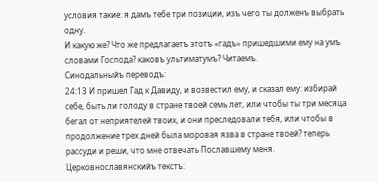условия такие: я дамъ тебе три позиции, изъ чего ты долженъ выбрать одну.
И какую же? Что же предлагаетъ этотъ «гадъ» пришедшими ему на умъ словами Господа? каковъ ультиматумъ? Читаемъ.
Синодальныйъ переводъ:
24:13 И пришел Гад к Давиду, и возвестил ему, и сказал ему: избирай себе, быть ли голоду в стране твоей семь лет, или чтобы ты три месяца бегал от неприятелей твоих, и они преследовали тебя, или чтобы в продолжение трех дней была моровая язва в стране твоей? теперь рассуди и реши, что мне отвечать Пославшему меня.
Церковнославянскийъ текстъ: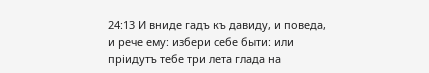24:13 И вниде гадъ къ давиду, и поведа, и рече ему: избери себе быти: или прiидутъ тебе три лета глада на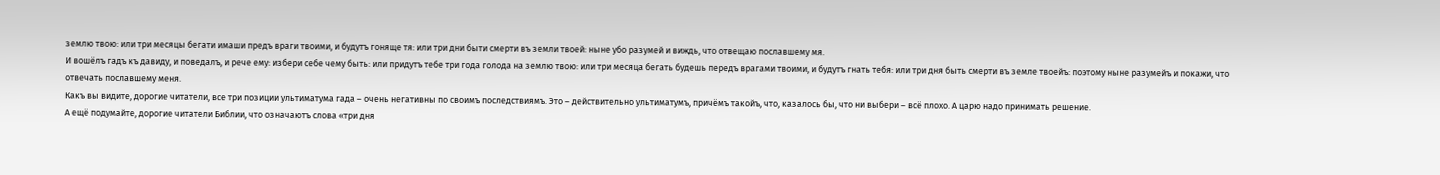землю твою: или три месяцы бегати имаши предъ враги твоими, и будутъ гоняще тя: или три дни быти смерти въ земли твоей: ныне убо разумей и виждь, что отвещаю пославшему мя.
И вошёлъ гадъ къ давиду, и поведалъ, и рече ему: избери себе чему быть: или придутъ тебе три года голода на землю твою: или три месяца бегать будешь передъ врагами твоими, и будутъ гнать тебя: или три дня быть смерти въ земле твоейъ: поэтому ныне разумейъ и покажи, что отвечать пославшему меня.
Какъ вы видите, дорогие читатели, все три позиции ультиматума гада – очень негативны по своимъ последствиямъ. Это – действительно ультиматумъ, причёмъ такойъ, что, казалось бы, что ни выбери – всё плохо. А царю надо принимать решение.
А ещё подумайте, дорогие читатели Библии, что означаютъ слова «три дня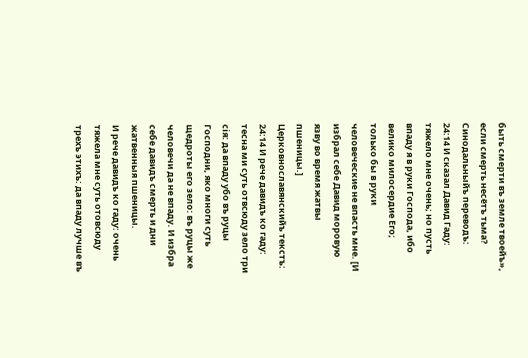быть смерти въ земле твоейъ», если смерть несётъ тьма?
Синодальныйъ переводъ:
24:14 И сказал Давид Гаду: тяжело мне очень; но пусть впаду я в руки Господа, ибо велико милосердие Его; только бы в руки человеческие не впасть мне. [И избрал себе Давид моровую язву во время жатвы пшеницы.]
Церковнославянскийъ текстъ:
24:14 И рече давидъ ко гаду: тесна ми суть отвсюду зело три сiя: да впаду убо въ руцы Господни, яко многи суть щедроты его зело: въ руцы же человечи да не впаду. И избра себе давидъ смерть и дни жатвенныя пшеницы.
И рече давидъ ко гаду: очень тяжела мне суть отовсюду трехъ этихъ: да впаду лучше въ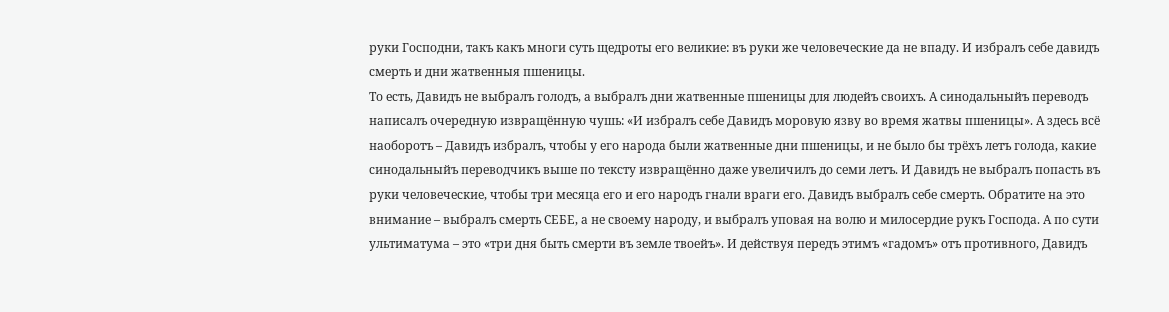руки Господни, такъ какъ многи суть щедроты его великие: въ руки же человеческие да не впаду. И избралъ себе давидъ смерть и дни жатвенныя пшеницы.
То есть, Давидъ не выбралъ голодъ, а выбралъ дни жатвенные пшеницы для людейъ своихъ. А синодальныйъ переводъ написалъ очередную извращённую чушь: «И избралъ себе Давидъ моровую язву во время жатвы пшеницы». А здесь всё наоборотъ – Давидъ избралъ, чтобы у его народа были жатвенные дни пшеницы, и не было бы трёхъ летъ голода, какие синодальныйъ переводчикъ выше по тексту извращённо даже увеличилъ до семи летъ. И Давидъ не выбралъ попасть въ руки человеческие, чтобы три месяца его и его народъ гнали враги его. Давидъ выбралъ себе смерть. Обратите на это внимание – выбралъ смерть СЕБЕ, а не своему народу, и выбралъ уповая на волю и милосердие рукъ Господа. А по сути ультиматума – это «три дня быть смерти въ земле твоейъ». И действуя передъ этимъ «гадомъ» отъ противного, Давидъ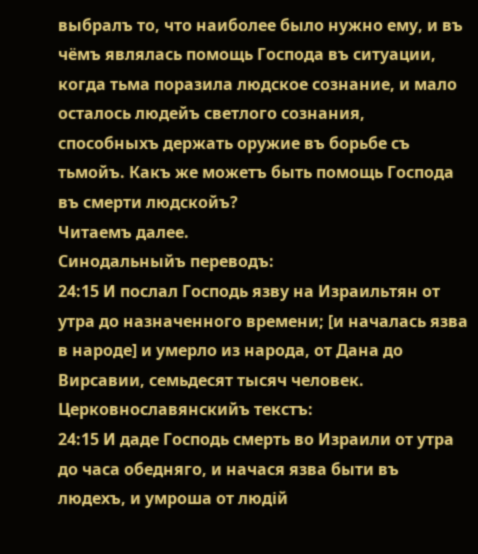выбралъ то, что наиболее было нужно ему, и въ чёмъ являлась помощь Господа въ ситуации, когда тьма поразила людское сознание, и мало осталось людейъ светлого сознания, способныхъ держать оружие въ борьбе съ тьмойъ. Какъ же можетъ быть помощь Господа въ смерти людскойъ?
Читаемъ далее.
Синодальныйъ переводъ:
24:15 И послал Господь язву на Израильтян от утра до назначенного времени; [и началась язва в народе] и умерло из народа, от Дана до Вирсавии, семьдесят тысяч человек.
Церковнославянскийъ текстъ:
24:15 И даде Господь смерть во Израили от утра до часа обедняго, и начася язва быти въ людехъ, и умроша от людій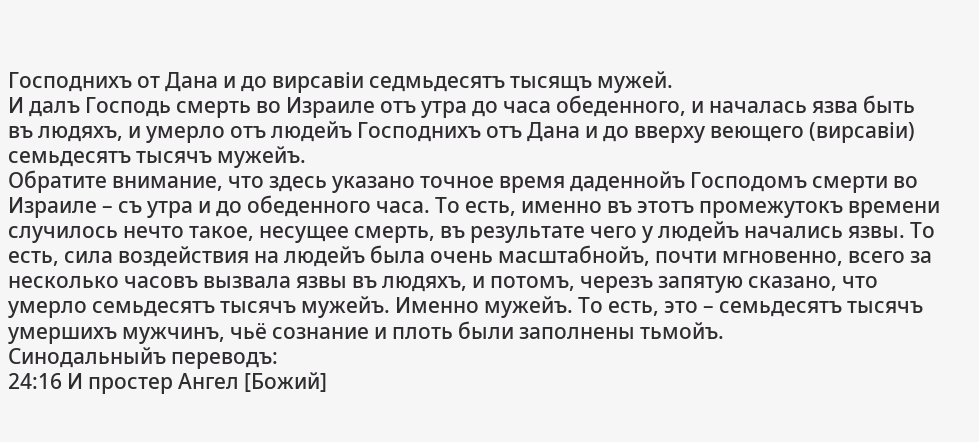Господнихъ от Дана и до вирсавіи седмьдесятъ тысящъ мужей.
И далъ Господь смерть во Израиле отъ утра до часа обеденного, и началась язва быть въ людяхъ, и умерло отъ людейъ Господнихъ отъ Дана и до вверху веющего (вирсавіи) семьдесятъ тысячъ мужейъ.
Обратите внимание, что здесь указано точное время даденнойъ Господомъ смерти во Израиле – съ утра и до обеденного часа. То есть, именно въ этотъ промежутокъ времени случилось нечто такое, несущее смерть, въ результате чего у людейъ начались язвы. То есть, сила воздействия на людейъ была очень масштабнойъ, почти мгновенно, всего за несколько часовъ вызвала язвы въ людяхъ, и потомъ, черезъ запятую сказано, что умерло семьдесятъ тысячъ мужейъ. Именно мужейъ. То есть, это – семьдесятъ тысячъ умершихъ мужчинъ, чьё сознание и плоть были заполнены тьмойъ.
Синодальныйъ переводъ:
24:16 И простер Ангел [Божий]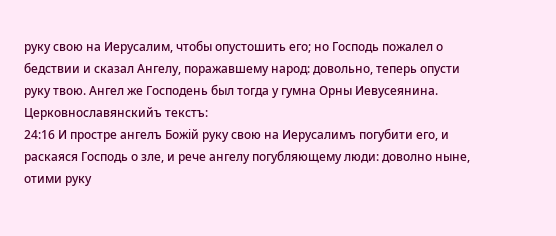руку свою на Иерусалим, чтобы опустошить его; но Господь пожалел о бедствии и сказал Ангелу, поражавшему народ: довольно, теперь опусти руку твою. Ангел же Господень был тогда у гумна Орны Иевусеянина.
Церковнославянскийъ текстъ:
24:16 И простре ангелъ Божiй руку свою на Иерусалимъ погубити его, и раскаяся Господь о зле, и рече ангелу погубляющему люди: доволно ныне, отими руку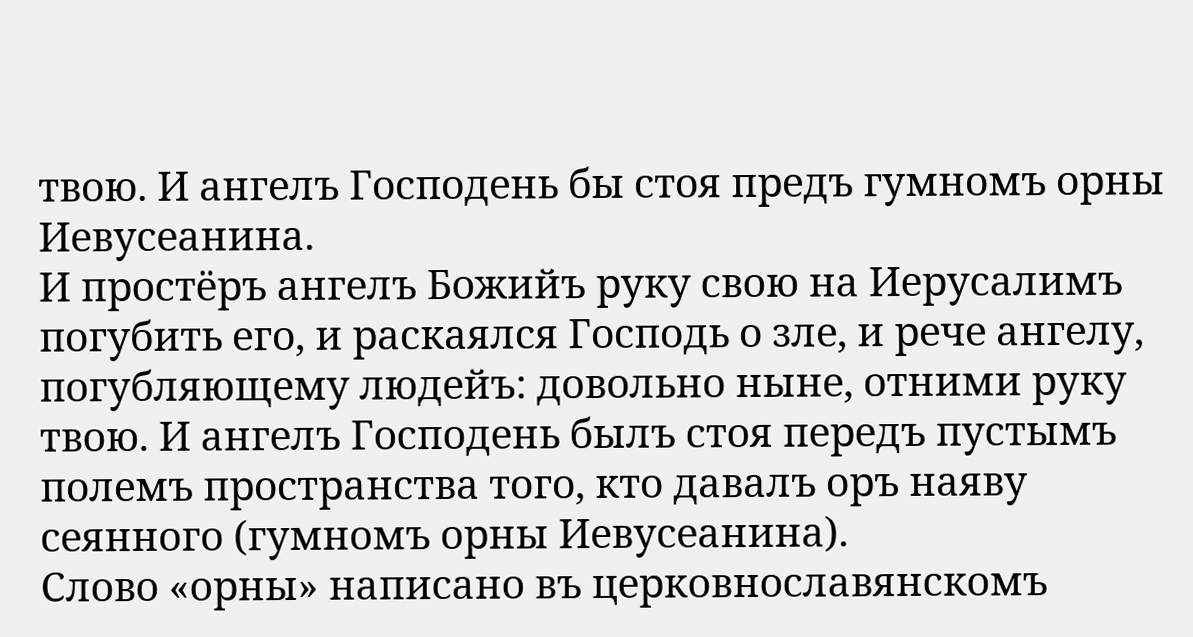твою. И ангелъ Господень бы стоя предъ гумномъ орны Иевусеанина.
И простёръ ангелъ Божийъ руку свою на Иерусалимъ погубить его, и раскаялся Господь о зле, и рече ангелу, погубляющему людейъ: довольно ныне, отними руку твою. И ангелъ Господень былъ стоя передъ пустымъ полемъ пространства того, кто давалъ оръ наяву сеянного (гумномъ орны Иевусеанина).
Слово «орны» написано въ церковнославянскомъ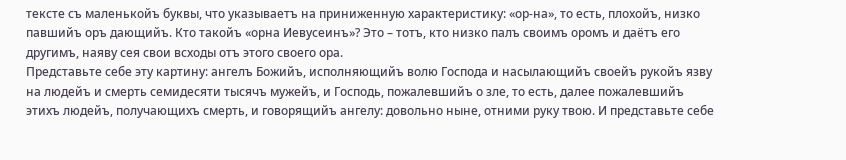тексте съ маленькойъ буквы, что указываетъ на приниженную характеристику: «ор-на», то есть, плохойъ, низко павшийъ оръ дающийъ. Кто такойъ «орна Иевусеинъ»? Это – тотъ, кто низко палъ своимъ оромъ и даётъ его другимъ, наяву сея свои всходы отъ этого своего ора.
Представьте себе эту картину: ангелъ Божийъ, исполняющийъ волю Господа и насылающийъ своейъ рукойъ язву на людейъ и смерть семидесяти тысячъ мужейъ, и Господь, пожалевшийъ о зле, то есть, далее пожалевшийъ этихъ людейъ, получающихъ смерть, и говорящийъ ангелу: довольно ныне, отними руку твою. И представьте себе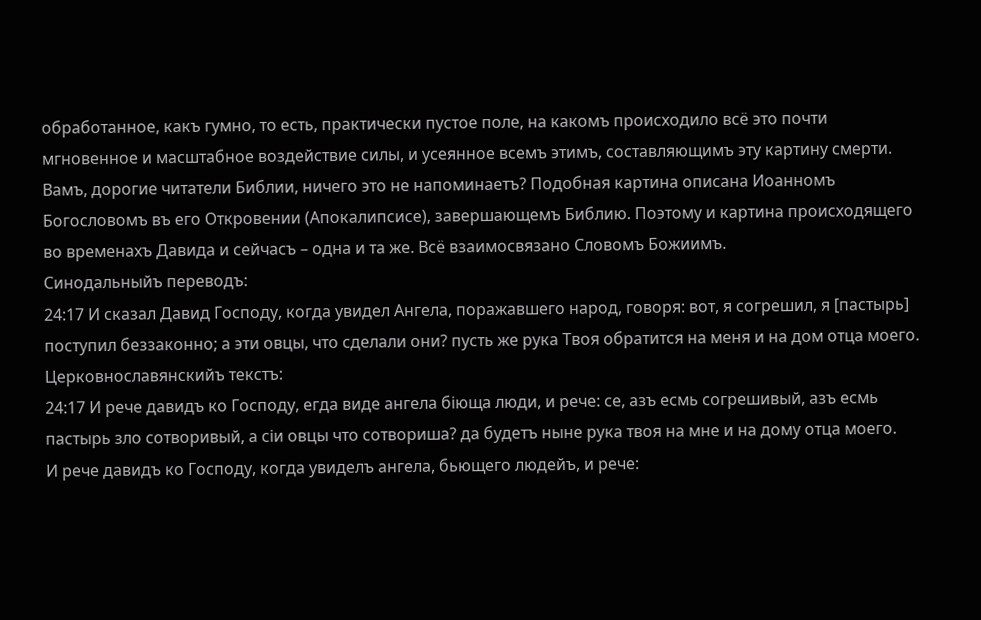обработанное, какъ гумно, то есть, практически пустое поле, на какомъ происходило всё это почти мгновенное и масштабное воздействие силы, и усеянное всемъ этимъ, составляющимъ эту картину смерти. Вамъ, дорогие читатели Библии, ничего это не напоминаетъ? Подобная картина описана Иоанномъ Богословомъ въ его Откровении (Апокалипсисе), завершающемъ Библию. Поэтому и картина происходящего во временахъ Давида и сейчасъ – одна и та же. Всё взаимосвязано Словомъ Божиимъ.
Синодальныйъ переводъ:
24:17 И сказал Давид Господу, когда увидел Ангела, поражавшего народ, говоря: вот, я согрешил, я [пастырь] поступил беззаконно; а эти овцы, что сделали они? пусть же рука Твоя обратится на меня и на дом отца моего.
Церковнославянскийъ текстъ:
24:17 И рече давидъ ко Господу, егда виде ангела бiюща люди, и рече: се, азъ есмь согрешивый, азъ есмь пастырь зло сотворивый, а сіи овцы что сотвориша? да будетъ ныне рука твоя на мне и на дому отца моего.
И рече давидъ ко Господу, когда увиделъ ангела, бьющего людейъ, и рече: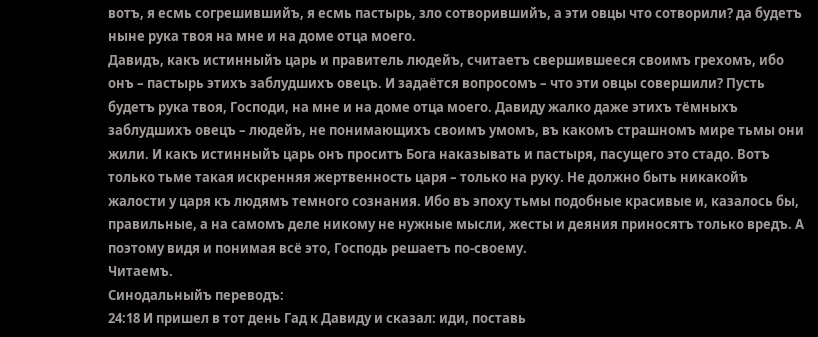вотъ, я есмь согрешившийъ, я есмь пастырь, зло сотворившийъ, а эти овцы что сотворили? да будетъ ныне рука твоя на мне и на доме отца моего.
Давидъ, какъ истинныйъ царь и правитель людейъ, считаетъ свершившееся своимъ грехомъ, ибо онъ – пастырь этихъ заблудшихъ овецъ. И задаётся вопросомъ – что эти овцы совершили? Пусть будетъ рука твоя, Господи, на мне и на доме отца моего. Давиду жалко даже этихъ тёмныхъ заблудшихъ овецъ – людейъ, не понимающихъ своимъ умомъ, въ какомъ страшномъ мире тьмы они жили. И какъ истинныйъ царь онъ проситъ Бога наказывать и пастыря, пасущего это стадо. Вотъ только тьме такая искренняя жертвенность царя – только на руку. Не должно быть никакойъ жалости у царя къ людямъ темного сознания. Ибо въ эпоху тьмы подобные красивые и, казалось бы, правильные, а на самомъ деле никому не нужные мысли, жесты и деяния приносятъ только вредъ. А поэтому видя и понимая всё это, Господь решаетъ по-своему.
Читаемъ.
Синодальныйъ переводъ:
24:18 И пришел в тот день Гад к Давиду и сказал: иди, поставь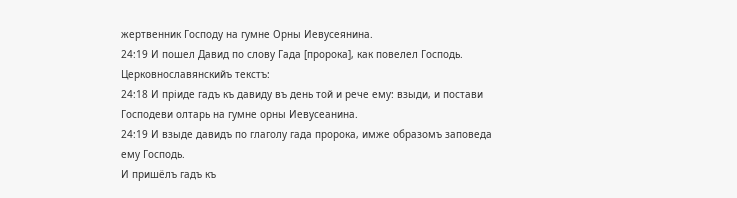жертвенник Господу на гумне Орны Иевусеянина.
24:19 И пошел Давид по слову Гада [пророка], как повелел Господь.
Церковнославянскийъ текстъ:
24:18 И прiиде гадъ къ давиду въ день той и рече ему: взыди, и постави Господеви олтарь на гумне орны Иевусеанина.
24:19 И взыде давидъ по глаголу гада пророка, имже образомъ заповеда ему Господь.
И пришёлъ гадъ къ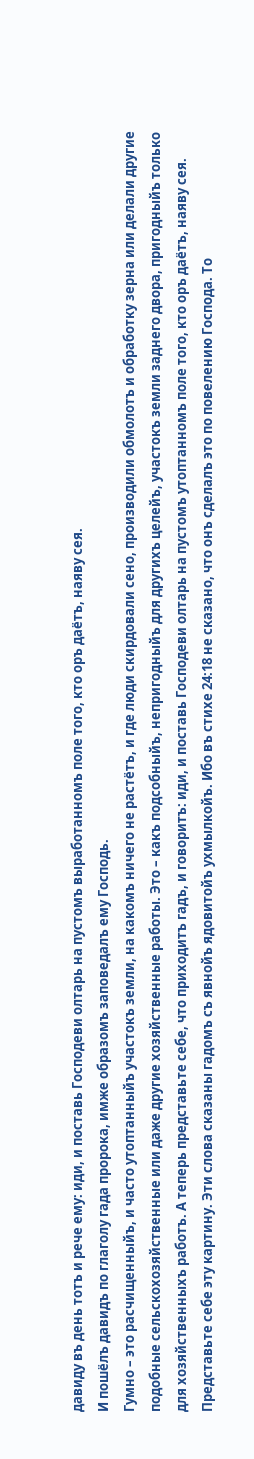давиду въ день тотъ и рече ему: иди, и поставь Господеви олтарь на пустомъ выработанномъ поле того, кто оръ даётъ, наяву сея.
И пошёлъ давидъ по глаголу гада пророка, имже образомъ заповедалъ ему Господь.
Гумно – это расчищенныйъ, и часто утоптанныйъ участокъ земли, на какомъ ничего не растётъ, и где люди скирдовали сено, производили обмолотъ и обработку зерна или делали другие подобные сельскохозяйственные или даже другие хозяйственные работы. Это – какъ подсобныйъ, непригодныйъ для другихъ целейъ, участокъ земли заднего двора, пригодныйъ только для хозяйственныхъ работъ. А теперь представьте себе, что приходитъ гадъ, и говоритъ: иди, и поставь Господеви олтарь на пустомъ утоптанномъ поле того, кто оръ даётъ, наяву сея. Представьте себе эту картину. Эти слова сказаны гадомъ съ явнойъ ядовитойъ ухмылкойъ. Ибо въ стихе 24:18 не сказано, что онъ сделалъ это по повелению Господа. То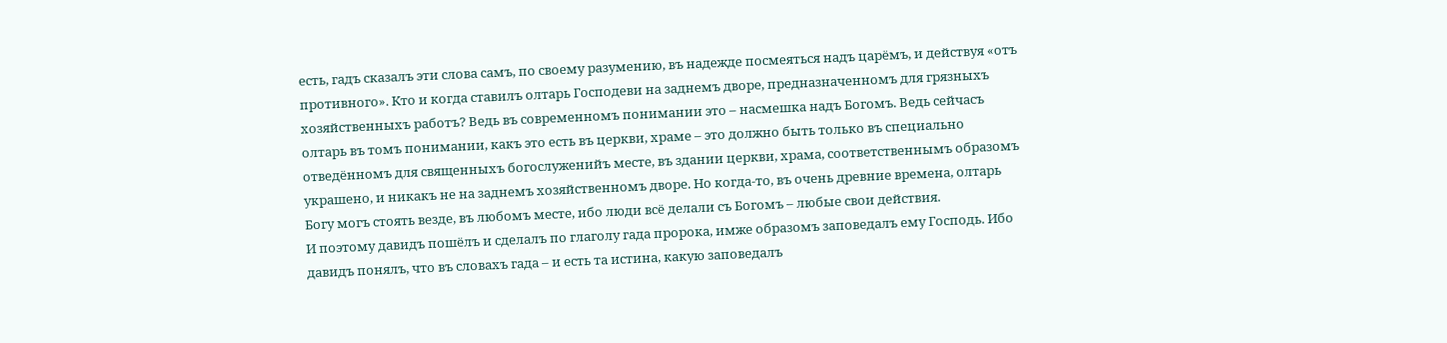есть, гадъ сказалъ эти слова самъ, по своему разумению, въ надежде посмеяться надъ царёмъ, и действуя «отъ противного». Кто и когда ставилъ олтарь Господеви на заднемъ дворе, предназначенномъ для грязныхъ хозяйственныхъ работъ? Ведь въ современномъ понимании это – насмешка надъ Богомъ. Ведь сейчасъ олтарь въ томъ понимании, какъ это есть въ церкви, храме – это должно быть только въ специально отведённомъ для священныхъ богослуженийъ месте, въ здании церкви, храма, соответственнымъ образомъ украшено, и никакъ не на заднемъ хозяйственномъ дворе. Но когда-то, въ очень древние времена, олтарь Богу могъ стоять везде, въ любомъ месте, ибо люди всё делали съ Богомъ – любые свои действия.
И поэтому давидъ пошёлъ и сделалъ по глаголу гада пророка, имже образомъ заповедалъ ему Господь. Ибо давидъ понялъ, что въ словахъ гада – и есть та истина, какую заповедалъ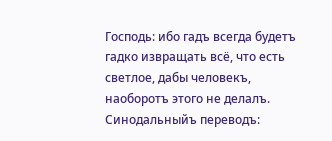Господь: ибо гадъ всегда будетъ гадко извращать всё, что есть светлое, дабы человекъ, наоборотъ этого не делалъ.
Синодальныйъ переводъ: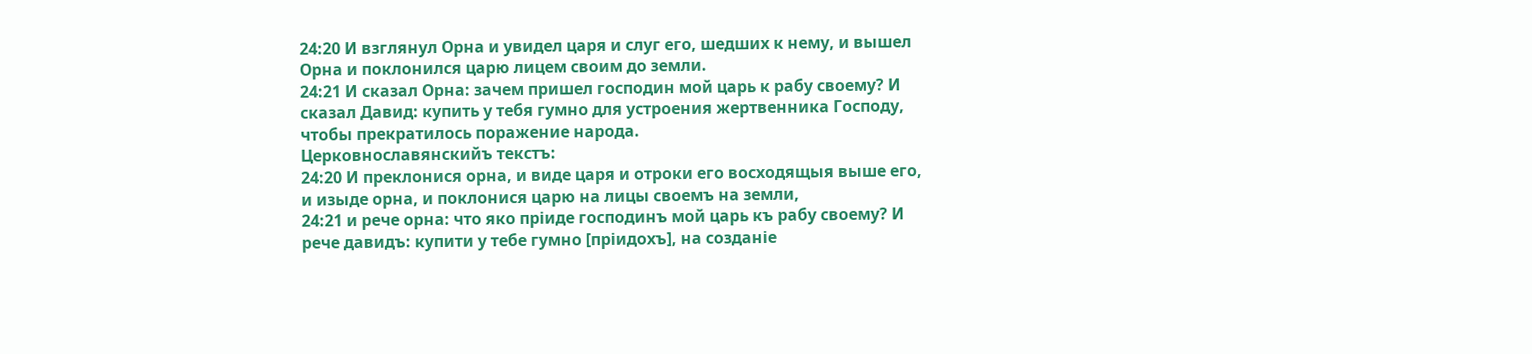24:20 И взглянул Орна и увидел царя и слуг его, шедших к нему, и вышел Орна и поклонился царю лицем своим до земли.
24:21 И сказал Орна: зачем пришел господин мой царь к рабу своему? И сказал Давид: купить у тебя гумно для устроения жертвенника Господу, чтобы прекратилось поражение народа.
Церковнославянскийъ текстъ:
24:20 И преклонися орна, и виде царя и отроки его восходящыя выше его, и изыде орна, и поклонися царю на лицы своемъ на земли,
24:21 и рече орна: что яко прiиде господинъ мой царь къ рабу своему? И рече давидъ: купити у тебе гумно [прiидохъ], на созданiе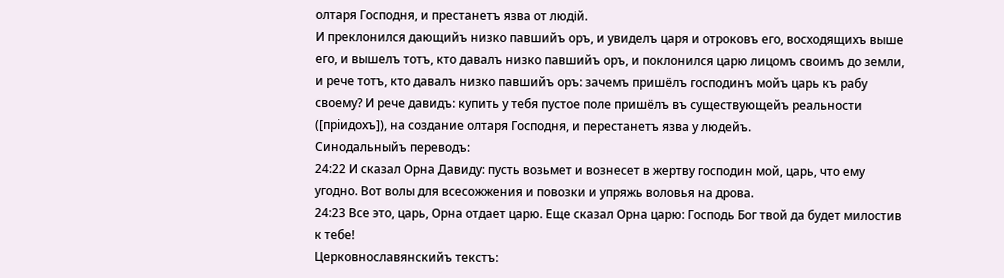олтаря Господня, и престанетъ язва от людій.
И преклонился дающийъ низко павшийъ оръ, и увиделъ царя и отроковъ его, восходящихъ выше его, и вышелъ тотъ, кто давалъ низко павшийъ оръ, и поклонился царю лицомъ своимъ до земли,
и рече тотъ, кто давалъ низко павшийъ оръ: зачемъ пришёлъ господинъ мойъ царь къ рабу своему? И рече давидъ: купить у тебя пустое поле пришёлъ въ существующейъ реальности ([прiидохъ]), на создание олтаря Господня, и перестанетъ язва у людейъ.
Синодальныйъ переводъ:
24:22 И сказал Орна Давиду: пусть возьмет и вознесет в жертву господин мой, царь, что ему угодно. Вот волы для всесожжения и повозки и упряжь воловья на дрова.
24:23 Все это, царь, Орна отдает царю. Еще сказал Орна царю: Господь Бог твой да будет милостив к тебе!
Церковнославянскийъ текстъ: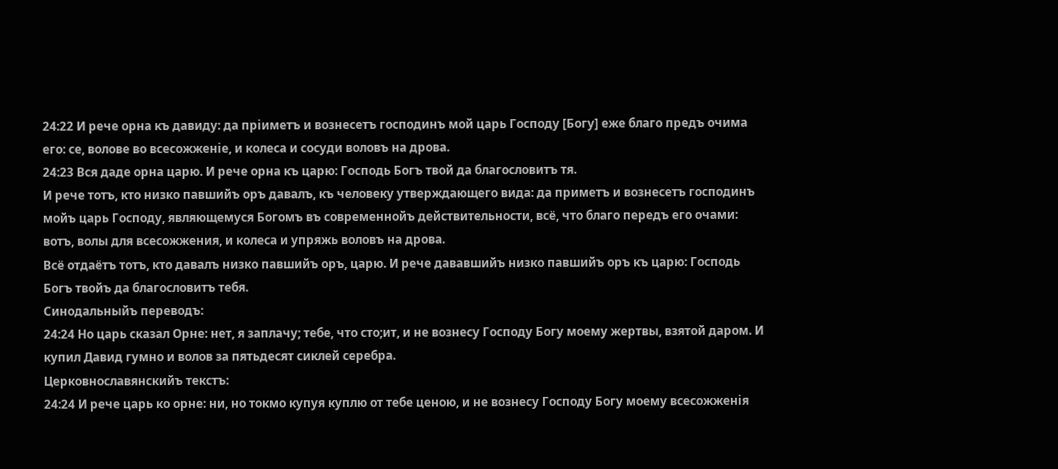24:22 И рече орна къ давиду: да прiиметъ и вознесетъ господинъ мой царь Господу [Богу] еже благо предъ очима его: се, волове во всесожженiе, и колеса и сосуди воловъ на дрова.
24:23 Вся даде орна царю. И рече орна къ царю: Господь Богъ твой да благословитъ тя.
И рече тотъ, кто низко павшийъ оръ давалъ, къ человеку утверждающего вида: да приметъ и вознесетъ господинъ мойъ царь Господу, являющемуся Богомъ въ современнойъ действительности, всё, что благо передъ его очами: вотъ, волы для всесожжения, и колеса и упряжь воловъ на дрова.
Всё отдаётъ тотъ, кто давалъ низко павшийъ оръ, царю. И рече дававшийъ низко павшийъ оръ къ царю: Господь Богъ твойъ да благословитъ тебя.
Синодальныйъ переводъ:
24:24 Но царь сказал Орне: нет, я заплачу; тебе, что сто;ит, и не вознесу Господу Богу моему жертвы, взятой даром. И купил Давид гумно и волов за пятьдесят сиклей серебра.
Церковнославянскийъ текстъ:
24:24 И рече царь ко орне: ни, но токмо купуя куплю от тебе ценою, и не вознесу Господу Богу моему всесожженiя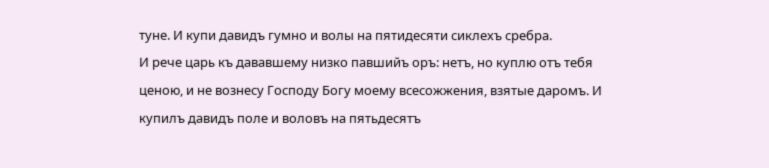туне. И купи давидъ гумно и волы на пятидесяти сиклехъ сребра.
И рече царь къ дававшему низко павшийъ оръ: нетъ, но куплю отъ тебя ценою, и не вознесу Господу Богу моему всесожжения, взятые даромъ. И купилъ давидъ поле и воловъ на пятьдесятъ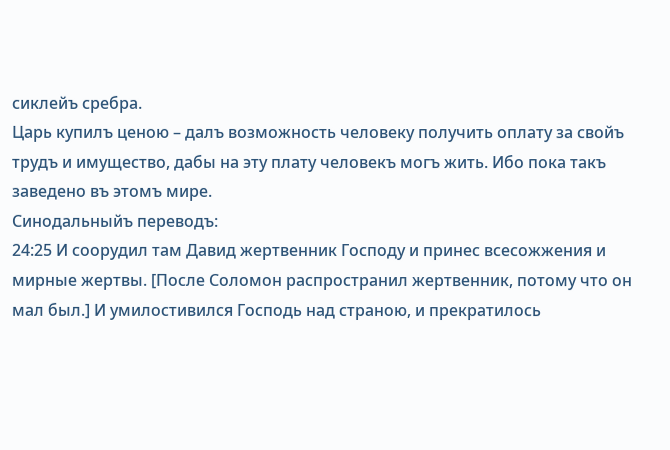сиклейъ сребра.
Царь купилъ ценою – далъ возможность человеку получить оплату за свойъ трудъ и имущество, дабы на эту плату человекъ могъ жить. Ибо пока такъ заведено въ этомъ мире.
Синодальныйъ переводъ:
24:25 И соорудил там Давид жертвенник Господу и принес всесожжения и мирные жертвы. [После Соломон распространил жертвенник, потому что он мал был.] И умилостивился Господь над страною, и прекратилось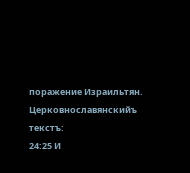поражение Израильтян.
Церковнославянскийъ текстъ:
24:25 И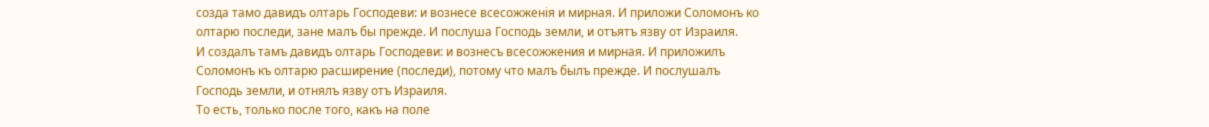созда тамо давидъ олтарь Господеви: и вознесе всесожженiя и мирная. И приложи Соломонъ ко олтарю последи, зане малъ бы прежде. И послуша Господь земли, и отъятъ язву от Израиля.
И создалъ тамъ давидъ олтарь Господеви: и вознесъ всесожжения и мирная. И приложилъ Соломонъ къ олтарю расширение (последи), потому что малъ былъ прежде. И послушалъ Господь земли, и отнялъ язву отъ Израиля.
То есть, только после того, какъ на поле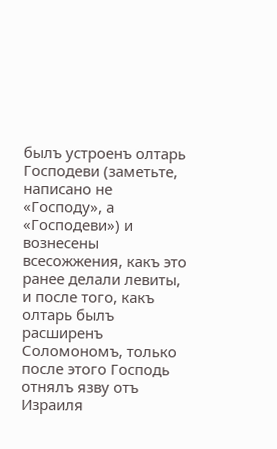былъ устроенъ олтарь Господеви (заметьте, написано не «Господу», а «Господеви») и вознесены всесожжения, какъ это ранее делали левиты, и после того, какъ олтарь былъ расширенъ Соломономъ, только после этого Господь отнялъ язву отъ Израиля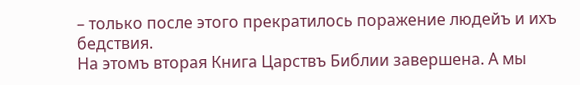– только после этого прекратилось поражение людейъ и ихъ бедствия.
На этомъ вторая Книга Царствъ Библии завершена. А мы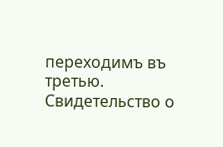переходимъ въ третью.
Свидетельство о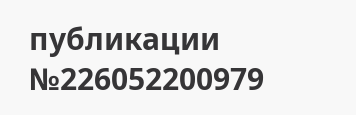публикации №226052200979